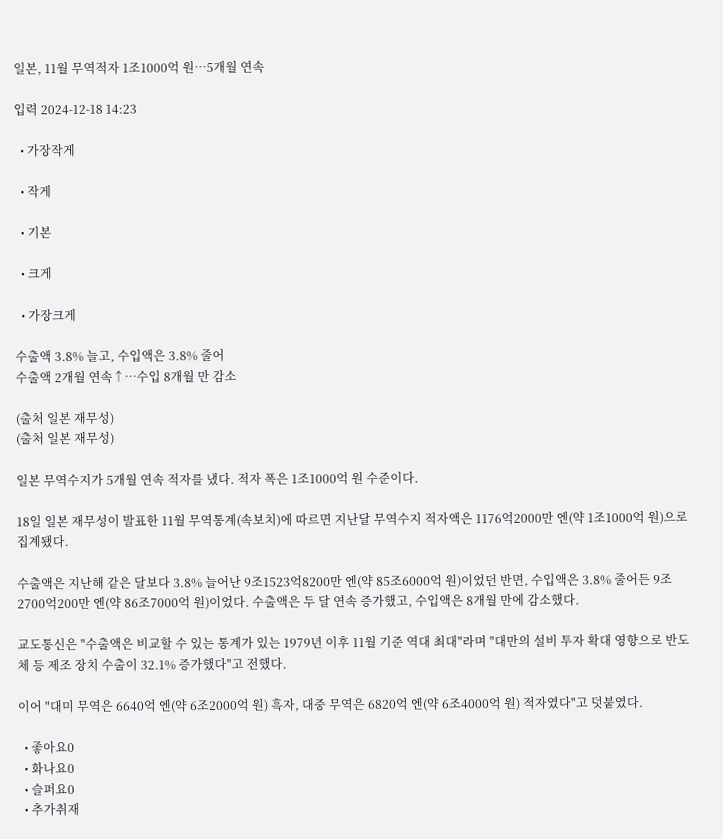일본, 11월 무역적자 1조1000억 원…5개월 연속

입력 2024-12-18 14:23

  • 가장작게

  • 작게

  • 기본

  • 크게

  • 가장크게

수출액 3.8% 늘고, 수입액은 3.8% 줄어
수출액 2개월 연속↑…수입 8개월 만 감소

(출처 일본 재무성)
(출처 일본 재무성)

일본 무역수지가 5개월 연속 적자를 냈다. 적자 폭은 1조1000억 원 수준이다.

18일 일본 재무성이 발표한 11월 무역통계(속보치)에 따르면 지난달 무역수지 적자액은 1176억2000만 엔(약 1조1000억 원)으로 집계됐다.

수출액은 지난해 같은 달보다 3.8% 늘어난 9조1523억8200만 엔(약 85조6000억 원)이었던 반면, 수입액은 3.8% 줄어든 9조2700억200만 엔(약 86조7000억 원)이었다. 수출액은 두 달 연속 증가했고, 수입액은 8개월 만에 감소했다.

교도통신은 "수출액은 비교할 수 있는 통계가 있는 1979년 이후 11월 기준 역대 최대"라며 "대만의 설비 투자 확대 영향으로 반도체 등 제조 장치 수출이 32.1% 증가했다"고 전했다.

이어 "대미 무역은 6640억 엔(약 6조2000억 원) 흑자, 대중 무역은 6820억 엔(약 6조4000억 원) 적자였다"고 덧붙였다.

  • 좋아요0
  • 화나요0
  • 슬퍼요0
  • 추가취재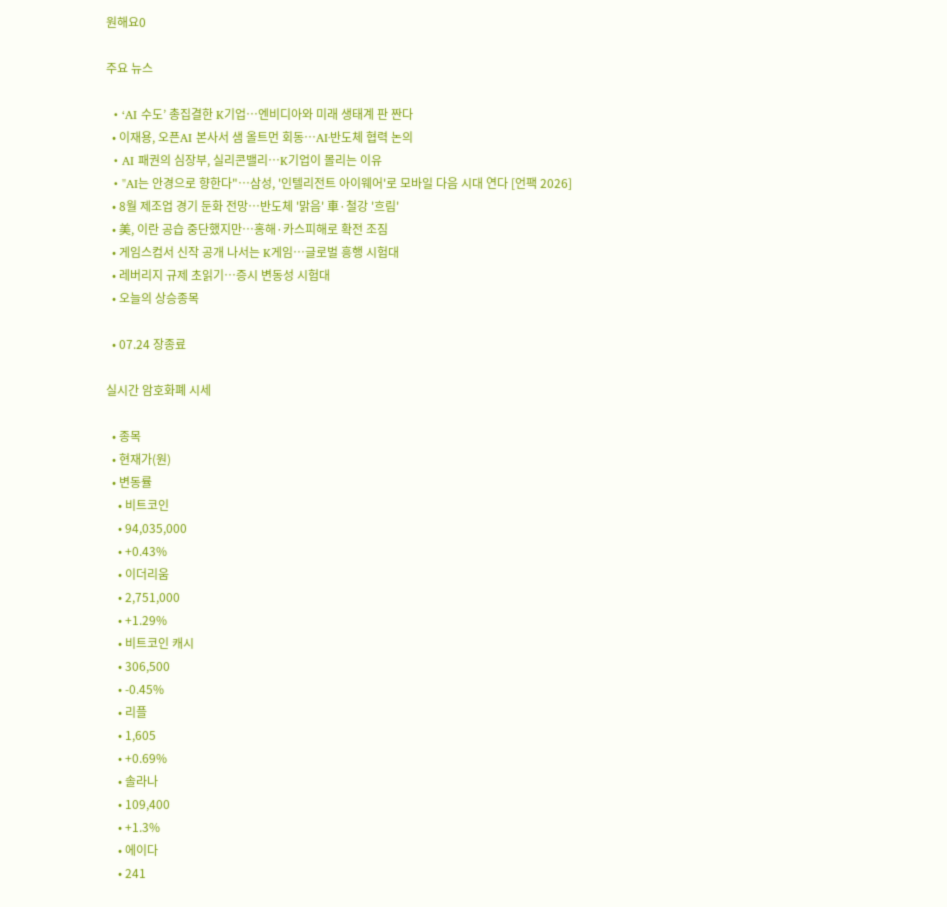원해요0

주요 뉴스

  • ‘AI 수도’ 총집결한 K기업…엔비디아와 미래 생태계 판 짠다
  • 이재용, 오픈AI 본사서 샘 올트먼 회동…AI·반도체 협력 논의
  • AI 패권의 심장부, 실리콘밸리…K기업이 몰리는 이유
  • "AI는 안경으로 향한다"…삼성, '인텔리전트 아이웨어'로 모바일 다음 시대 연다 [언팩 2026]
  • 8월 제조업 경기 둔화 전망⋯반도체 '맑음' 車·철강 '흐림'
  • 美, 이란 공습 중단했지만⋯홍해·카스피해로 확전 조짐
  • 게임스컴서 신작 공개 나서는 K게임…글로벌 흥행 시험대
  • 레버리지 규제 초읽기…증시 변동성 시험대
  • 오늘의 상승종목

  • 07.24 장종료

실시간 암호화폐 시세

  • 종목
  • 현재가(원)
  • 변동률
    • 비트코인
    • 94,035,000
    • +0.43%
    • 이더리움
    • 2,751,000
    • +1.29%
    • 비트코인 캐시
    • 306,500
    • -0.45%
    • 리플
    • 1,605
    • +0.69%
    • 솔라나
    • 109,400
    • +1.3%
    • 에이다
    • 241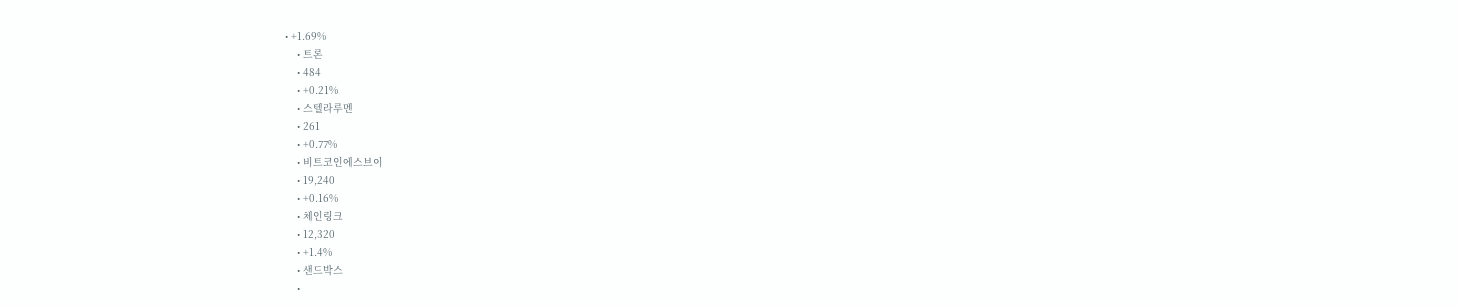• +1.69%
    • 트론
    • 484
    • +0.21%
    • 스텔라루멘
    • 261
    • +0.77%
    • 비트코인에스브이
    • 19,240
    • +0.16%
    • 체인링크
    • 12,320
    • +1.4%
    • 샌드박스
    •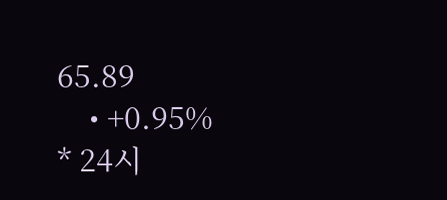65.89
    • +0.95%
* 24시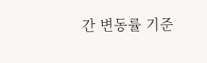간 변동률 기준